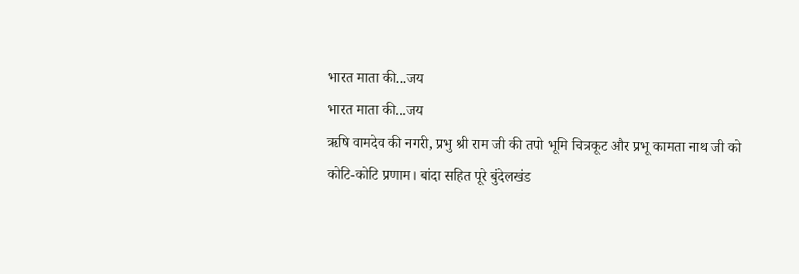भारत माता की...जय
भारत माता की...जय
ऋषि वामदेव की नगरी, प्रभु श्री राम जी की तपो भूमि चित्रकूट और प्रभू कामता नाथ जी को कोटि-कोटि प्रणाम। बांदा सहित पूरे बुंदेलखंड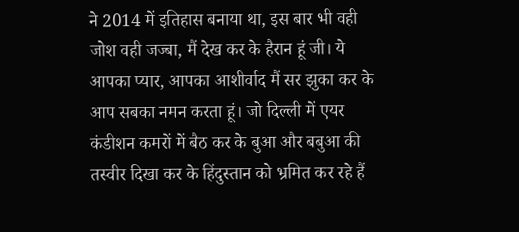ने 2014 में इतिहास बनाया था, इस बार भी वही जोश वही जज्बा, मैं देख कर के हैरान हूं जी। ये आपका प्यार, आपका आशीर्वाद मैं सर झुका कर के आप सबका नमन करता हूं। जो दिल्ली में एयर कंडीशन कमरों में बैठ कर के बुआ और बबुआ की तस्वीर दिखा कर के हिंदुस्तान को भ्रमित कर रहे हैं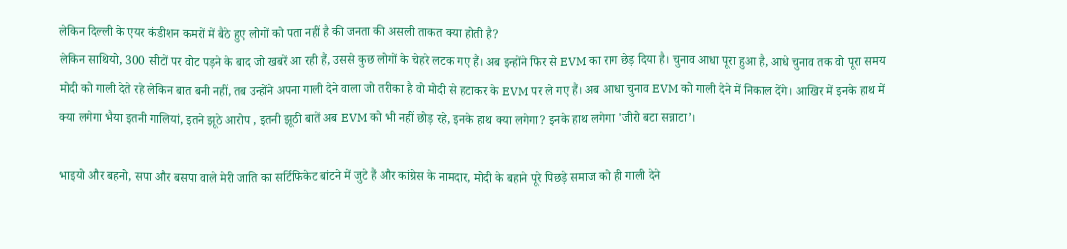लेकिन दिल्ली के एयर कंडीशन कमरों में बैठे हुए लोगों को पता नहीं है की जनता की असली ताकत क्या होती है?
लेकिन साथियो, 300 सीटों पर वोट पड़ने के बाद जो खबरें आ रही हैं, उससे कुछ लोगों के चेहरे लटक गए हैं। अब इन्होंने फिर से EVM का राग छेड़ दिया है। चुनाव आधा पूरा हुआ है, आधे चुनाव तक वो पूरा समय मोदी को गाली देते रहे लेकिन बात बनी नहीं, तब उन्होंने अपना गाली देने वाला जो तरीका है वो मोदी से हटाकर के EVM पर ले गए हैं। अब आधा चुनाव EVM को गाली देने में निकाल देंगे। आखिर में इनके हाथ में क्या लगेगा भैया इतनी गालियां, इतने झूठे आरोप , इतनी झूठी बातें अब EVM को भी नहीं छोड़ रहे, इनके हाथ क्या लगेगा? इनके हाथ लगेगा 'जीरो बटा सन्नाटा’।

भाइयो और बहनो, सपा और बसपा वाले मेरी जाति का सर्टिफिकेट बांटने में जुटे हैं और कांग्रेस के नामदार, मोदी के बहाने पूरे पिछड़े समाज को ही गाली देने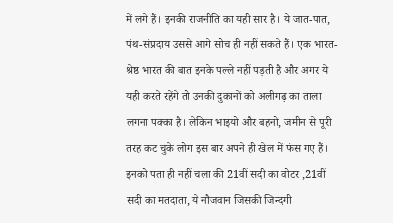में लगे हैं। इनकी राजनीति का यही सार है। ये जात-पात, पंथ-संप्रदाय उससे आगे सोच ही नहीं सकते हैं। एक भारत-श्रेष्ठ भारत की बात इनके पल्ले नहीं पड़ती है और अगर ये यही करते रहेंगे तो उनकी दुकानों को अलीगढ़ का ताला लगना पक्का है। लेकिन भाइयो और बहनो, जमीन से पूरी तरह कट चुके लोग इस बार अपने ही खेल में फंस गए हैं। इनको पता ही नहीं चला की 21वीं सदी का वोटर ,21वीं सदी का मतदाता, ये नौजवान जिसकी जिन्दगी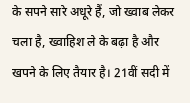के सपने सारे अधूरे हैं, जो ख्वाब लेकर चला है, ख्वाहिश ले के बढ़ा है और खपने के लिए तैयार है। 21वीं सदी में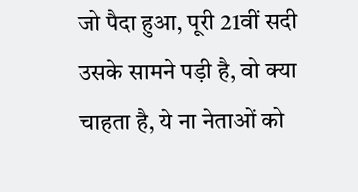जो पैदा हुआ, पूरी 21वीं सदी उसके सामने पड़ी है, वो क्या चाहता है, ये ना नेताओं को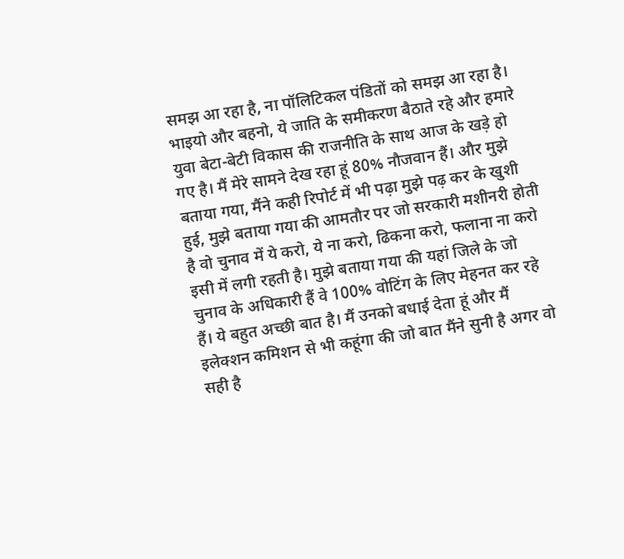समझ आ रहा है, ना पॉलिटिकल पंडितों को समझ आ रहा है।
भाइयो और बहनो, ये जाति के समीकरण बैठाते रहे और हमारे युवा बेटा-बेटी विकास की राजनीति के साथ आज के खड़े हो गए है। मैं मेरे सामने देख रहा हूं 80% नौजवान हैं। और मुझे बताया गया, मैंने कही रिपोर्ट में भी पढ़ा मुझे पढ़ कर के खुशी हुई, मुझे बताया गया की आमतौर पर जो सरकारी मशीनरी होती है वो चुनाव में ये करो, ये ना करो, ढिकना करो, फलाना ना करो इसी में लगी रहती है। मुझे बताया गया की यहां जिले के जो चुनाव के अधिकारी हैं वे 100% वोटिंग के लिए मेहनत कर रहे हैं। ये बहुत अच्छी बात है। मैं उनको बधाई देता हूं और मैं इलेक्शन कमिशन से भी कहूंगा की जो बात मैंने सुनी है अगर वो सही है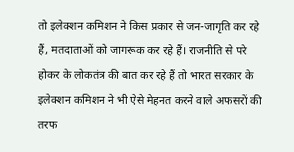तो इलेक्शन कमिशन ने किस प्रकार से जन-जागृति कर रहे हैं, मतदाताओं को जागरूक कर रहे हैं। राजनीति से परे होकर के लोकतंत्र की बात कर रहे हैं तो भारत सरकार के इलेक्शन कमिशन ने भी ऐसे मेहनत करने वाले अफसरों की तरफ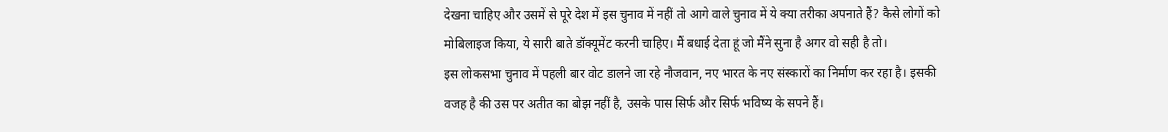देखना चाहिए और उसमें से पूरे देश में इस चुनाव में नहीं तो आगे वाले चुनाव में ये क्या तरीका अपनाते हैं? कैसे लोगों को मोबिलाइज किया, ये सारी बाते डॉक्यूमेंट करनी चाहिए। मैं बधाई देता हूं जो मैंने सुना है अगर वो सही है तो।
इस लोकसभा चुनाव में पहली बार वोट डालने जा रहे नौजवान, नए भारत के नए संस्कारों का निर्माण कर रहा है। इसकी वजह है की उस पर अतीत का बोझ नहीं है, उसके पास सिर्फ और सिर्फ भविष्य के सपने हैं।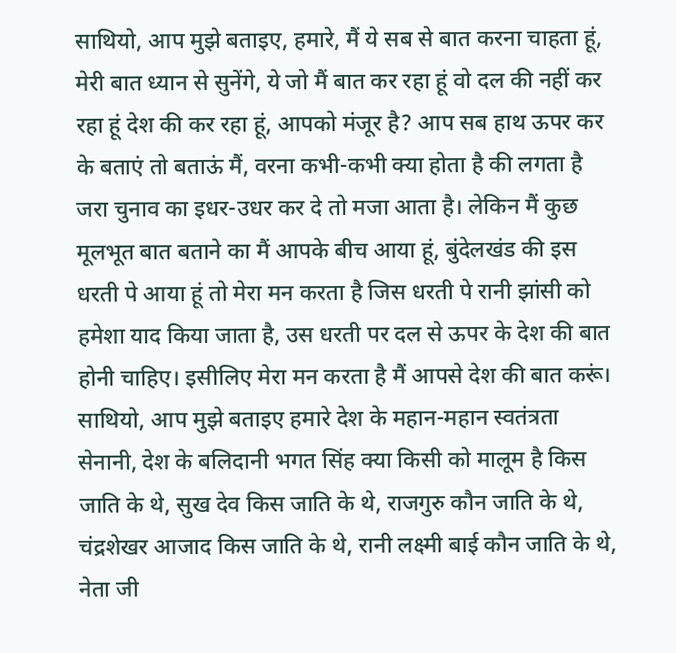साथियो, आप मुझे बताइए, हमारे, मैं ये सब से बात करना चाहता हूं, मेरी बात ध्यान से सुनेंगे, ये जो मैं बात कर रहा हूं वो दल की नहीं कर रहा हूं देश की कर रहा हूं, आपको मंजूर है? आप सब हाथ ऊपर कर के बताएं तो बताऊं मैं, वरना कभी-कभी क्या होता है की लगता है जरा चुनाव का इधर-उधर कर दे तो मजा आता है। लेकिन मैं कुछ मूलभूत बात बताने का मैं आपके बीच आया हूं, बुंदेलखंड की इस धरती पे आया हूं तो मेरा मन करता है जिस धरती पे रानी झांसी को हमेशा याद किया जाता है, उस धरती पर दल से ऊपर के देश की बात होनी चाहिए। इसीलिए मेरा मन करता है मैं आपसे देश की बात करूं।
साथियो, आप मुझे बताइए हमारे देश के महान-महान स्वतंत्रता सेनानी, देश के बलिदानी भगत सिंह क्या किसी को मालूम है किस जाति के थे, सुख देव किस जाति के थे, राजगुरु कौन जाति के थे, चंद्रशेखर आजाद किस जाति के थे, रानी लक्ष्मी बाई कौन जाति के थे, नेता जी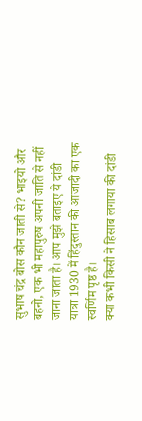सुभाष चंद्र बोस कौन जाती से? भाइयो और बहनो, एक भी महापुरुष अपनी जाति से नहीं जाना जाता है। आप मुझे बताइए ये दांडी यात्रा 1930 में हिंदुस्तान की आजादी का एक स्वर्णिम पृष्ठ है।
क्या कभी किसी ने हिसाब लगाया की दांडी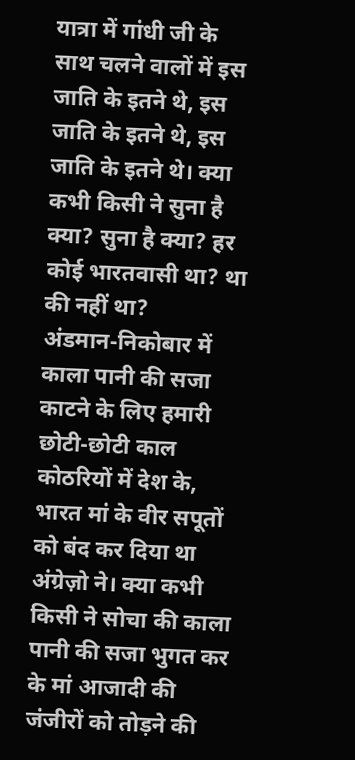यात्रा में गांधी जी के साथ चलने वालों में इस जाति के इतने थे, इस जाति के इतने थे, इस जाति के इतने थे। क्या कभी किसी ने सुना है क्या? सुना है क्या? हर कोई भारतवासी था? था की नहीं था?
अंडमान-निकोबार में काला पानी की सजा काटने के लिए हमारी छोटी-छोटी काल कोठरियों में देश के, भारत मां के वीर सपूतों को बंद कर दिया था अंग्रेज़ो ने। क्या कभी किसी ने सोचा की काला पानी की सजा भुगत कर के मां आजादी की जंजीरों को तोड़ने की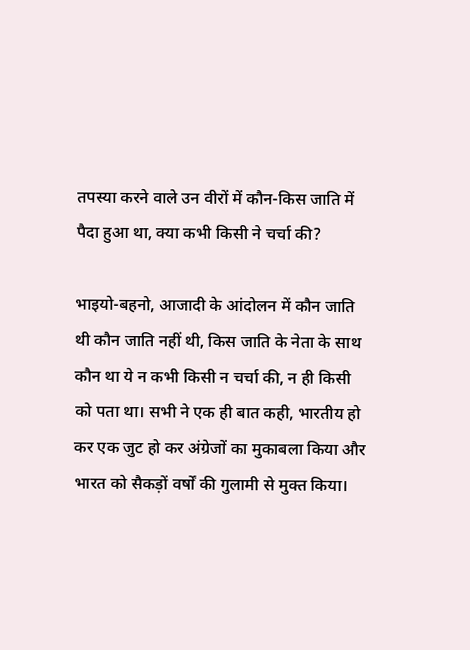तपस्या करने वाले उन वीरों में कौन-किस जाति में पैदा हुआ था, क्या कभी किसी ने चर्चा की?

भाइयो-बहनो, आजादी के आंदोलन में कौन जाति थी कौन जाति नहीं थी, किस जाति के नेता के साथ कौन था ये न कभी किसी न चर्चा की, न ही किसी को पता था। सभी ने एक ही बात कही, भारतीय हो कर एक जुट हो कर अंग्रेजों का मुकाबला किया और भारत को सैकड़ों वर्षों की गुलामी से मुक्त किया।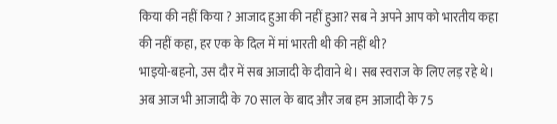किया की नहीं किया ? आजाद हुआ की नहीं हुआ? सब ने अपने आप को भारतीय कहा की नहीं कहा, हर एक के दिल में मां भारती थी की नहीं थी?
भाइयो-बहनो, उस दौर में सब आजादी के दीवाने थे। सब स्वराज के लिए लड़ रहे थे। अब आज भी आजादी के 70 साल के बाद और जब हम आजादी के 75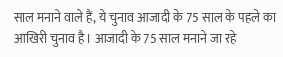साल मनाने वाले हैं, ये चुनाव आजादी के 75 साल के पहले का आखिरी चुनाव है। आजादी के 75 साल मनाने जा रहे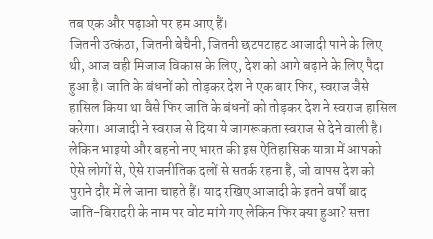तब एक और पढ़ाओ पर हम आए हैं।
जितनी उत्कंठा, जितनी बेचैनी, जितनी छटपटाहट आजादी पाने के लिए थी, आज वही मिजाज विकास के लिए, देश को आगे बढ़ाने के लिए पैदा हुआ है। जाति के बंधनों को तोड़कर देश ने एक बार फिर, स्वराज जैसे हासिल किया था वैसे फिर जाति के बंधनों को तोड़कर देश ने स्वराज हासिल करेगा। आजादी ने स्वराज से दिया ये जागरूकता स्वराज से देने वाली है। लेकिन भाइयो और बहनो नए भारत की इस ऐतिहासिक यात्रा में आपको ऐसे लोगों से, ऐसे राजनीतिक दलों से सतर्क रहना है, जो वापस देश को पुराने दौर में ले जाना चाहते हैं। याद रखिए आजादी के इतने वर्षों बाद जाति-बिरादरी के नाम पर वोट मांगे गए लेकिन फिर क्या हुआ? सत्ता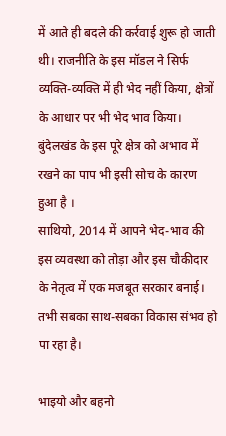में आते ही बदले की कर्रवाई शुरू हो जाती थी। राजनीति के इस मॉडल ने सिर्फ व्यक्ति-व्यक्ति में ही भेद नहीं किया, क्षेत्रों के आधार पर भी भेद भाव किया। बुंदेलखंड के इस पूरे क्षेत्र को अभाव में रखने का पाप भी इसी सोच के कारण हुआ है ।
साथियो, 2014 में आपने भेद-भाव की इस व्यवस्था को तोड़ा और इस चौकीदार के नेतृत्व में एक मजबूत सरकार बनाई। तभी सबका साथ-सबका विकास संभव हो पा रहा है।

भाइयो और बहनो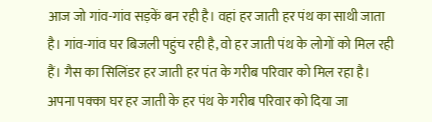आज जो गांव-गांव सड़कें बन रही है। वहां हर जाती हर पंथ का साथी जाता है। गांव-गांव घर बिजली पहुंच रही है, वो हर जाती पंथ के लोगों को मिल रही हैं। गैस का सिलिंडर हर जाती हर पंत के गरीब परिवार को मिल रहा है। अपना पक्का घर हर जाती के हर पंथ के गरीब परिवार को दिया जा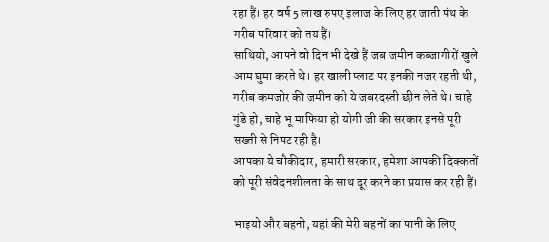रहा हैं। हर वर्ष 5 लाख रुपए इलाज के लिए हर जाती पंथ के गरीब परिवार को तय हैं।
साथियो, आपने वो दिन भी देखे हैं जब जमीन कब्जागीरों खुले आम घुमा करते थे। हर खाली प्लाट पर इनकी नजर रहती थी, गरीब कमजोर की जमीन को ये जबरदस्ती छीन लेते थे। चाहे गुंडे हो, चाहे भू माफिया हो योगी जी की सरकार इनसे पूरी सख्ती से निपट रही है।
आपका ये चौकीदार, हमारी सरकार, हमेशा आपकी दिक्कतों को पूरी संवेदनशीलता के साथ दूर करने का प्रयास कर रही हैं।

भाइयो और बहनो, यहां की मेरी बहनों का पानी के लिए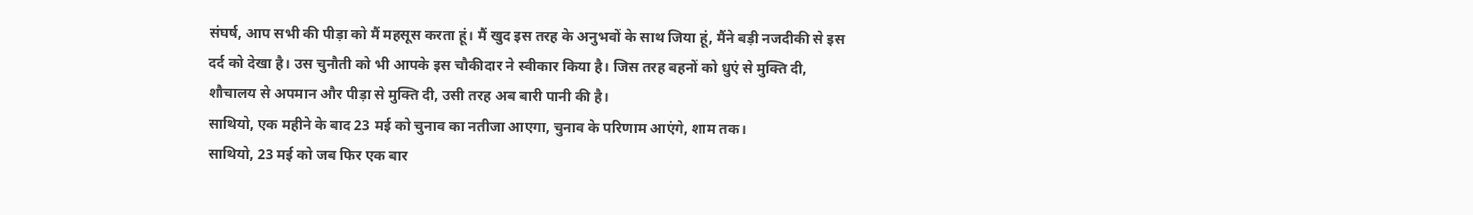संघर्ष, आप सभी की पीड़ा को मैं महसूस करता हूं। मैं खुद इस तरह के अनुभवों के साथ जिया हूं, मैंने बड़ी नजदीकी से इस दर्द को देखा है। उस चुनौती को भी आपके इस चौकीदार ने स्वीकार किया है। जिस तरह बहनों को धुएं से मुक्ति दी, शौचालय से अपमान और पीड़ा से मुक्ति दी, उसी तरह अब बारी पानी की है।
साथियो, एक महीने के बाद 23 मई को चुनाव का नतीजा आएगा, चुनाव के परिणाम आएंगे, शाम तक।
साथियो, 23 मई को जब फिर एक बार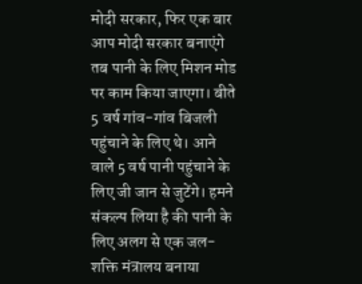मोदी सरकार, फिर एक बार आप मोदी सरकार बनाएंगे तब पानी के लिए मिशन मोड पर काम किया जाएगा। बीते 5 वर्ष गांव-गांव बिजली पहुंचाने के लिए थे। आने वाले 5 वर्ष पानी पहुंचाने के लिए जी जान से जुटेंगे। हमने संकल्प लिया है की पानी के लिए अलग से एक जल-शक्ति मंत्रालय बनाया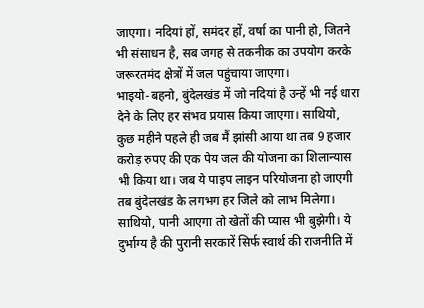जाएगा। नदियां हों, समंदर हों, वर्षा का पानी हो, जितने भी संसाधन है, सब जगह से तकनीक का उपयोग करके जरूरतमंद क्षेत्रों में जल पहुंचाया जाएगा।
भाइयो-बहनो, बुंदेलखंड में जो नदियां है उन्हें भी नई धारा देने के लिए हर संभव प्रयास किया जाएगा। साथियो, कुछ महीने पहले ही जब मैं झांसी आया था तब 9 हजार करोड़ रुपए की एक पेय जल की योजना का शिलान्यास भी किया था। जब ये पाइप लाइन परियोजना हो जाएगी तब बुंदेलखंड के लगभग हर जिले को लाभ मिलेगा।
साथियो, पानी आएगा तो खेतों की प्यास भी बुझेगी। ये दुर्भाग्य है की पुरानी सरकारें सिर्फ स्वार्थ की राजनीति में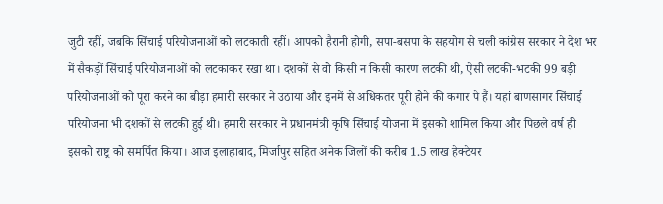जुटी रहीं, जबकि सिंचाई परियोजनाओं को लटकाती रहीं। आपको हैरानी होगी, सपा-बसपा के सहयोग से चली कांग्रेस सरकार ने देश भर में सैकड़ों सिंचाई परियोजनाओं को लटकाकर रखा था। दशकों से वो किसी न किसी कारण लटकी थी, ऐसी लटकी-भटकी 99 बड़ी परियोजनाओं को पूरा करने का बीड़ा हमारी सरकार ने उठाया और इनमें से अधिकतर पूरी होने की कगार पे हैं। यहां बाणसागर सिंचाई परियोजना भी दशकों से लटकी हुई थी। हमारी सरकार ने प्रधानमंत्री कृषि सिंचाई योजना में इसको शामिल किया और पिछले वर्ष ही इसको राष्ट्र को समर्पित किया। आज इलाहाबाद, मिर्जापुर सहित अनेक जिलों की करीब 1.5 लाख हेक्टेयर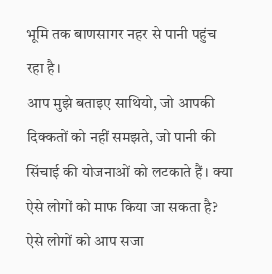भूमि तक बाणसागर नहर से पानी पहुंच रहा है।
आप मुझे बताइए साथियो, जो आपकी दिक्कतों को नहीं समझते, जो पानी की सिंचाई की योजनाओं को लटकाते हैं। क्या ऐसे लोगों को माफ किया जा सकता है? ऐसे लोगों को आप सजा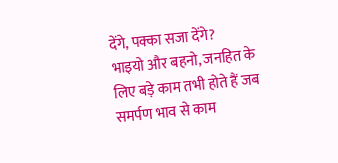देंगे, पक्का सजा देंगे?
भाइयो और बहनो, जनहित के लिए बड़े काम तभी होते हैं जब समर्पण भाव से काम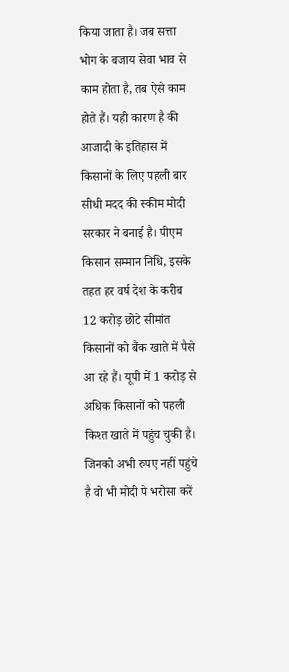किया जाता है। जब सत्ता भोग के बजाय सेवा भाव से काम होता है, तब ऐसे काम होते हैं। यही कारण है की आजादी के इतिहास में किसानों के लिए पहली बार सीधी मदद की स्कीम मोदी सरकार ने बनाई है। पीएम किसान सम्मान निधि, इसके तहत हर वर्ष देश के करीब 12 करोड़ छोटे सीमांत किसानों को बैंक खाते में पैसे आ रहे हैं। यूपी में 1 करोड़ से अधिक किसानों को पहली किश्त खाते में पहुंच चुकी है। जिनको अभी रुपए नहीं पहुंचे है वो भी मोदी पे भरोसा करें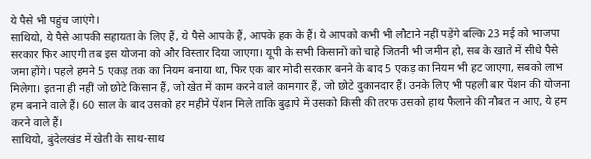ये पैसे भी पहुंच जाएंगे।
साथियो, ये पैसे आपकी सहायता के लिए हैं, ये पैसे आपके हैं, आपके हक के हैं। ये आपको कभी भी लौटाने नहीं पड़ेंगे बल्कि 23 मई को भाजपा सरकार फिर आएगी तब इस योजना को और विस्तार दिया जाएगा। यूपी के सभी किसानों को चाहे जितनी भी जमीन हो, सब के खाते में सीधे पैसे जमा होंगे। पहले हमने 5 एकड़ तक का नियम बनाया था, फिर एक बार मोदी सरकार बनने के बाद 5 एकड़ का नियम भी हट जाएगा, सबको लाभ मिलेगा। इतना ही नहीं जो छोटे किसान हैं, जो खेत में काम करने वाले कामगार हैं, जो छोटे दुकानदार हैं। उनके लिए भी पहली बार पेंशन की योजना हम बनाने वाले हैं। 60 साल के बाद उसको हर महीने पेंशन मिले ताकि बुढ़ापे में उसको किसी की तरफ उसको हाथ फैलाने की नौबत न आए, ये हम करने वाले हैं।
साथियो, बुंदेलखंड में खेती के साथ-साथ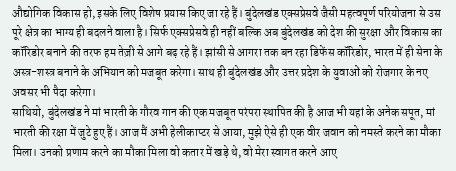औद्योगिक विकास हो, इसके लिए विशेष प्रयास किए जा रहे हैं। बुंदेलखंड एक्सप्रेसवे जैसी महत्वपूर्ण परियोजना से उस पूरे क्षेत्र का भाग्य ही बदलने वाला है। सिर्फ एक्सप्रेसवे ही नहीं बल्कि अब बुंदेलखंड को देश की सुरक्षा और विकास का कॉरिडोर बनाने की तरफ हम तेज़ी से आगे बढ़ रहे हैं। झांसी से आगरा तक बन रहा डिफेंस कॉरिडोर, भारत में ही सेना के अस्त्र-शस्त्र बनाने के अभियान को मजबूत करेगा। साथ ही बुंदेलखंड और उत्तर प्रदेश के युवाओं को रोजगार के नए अवसर भी पैदा करेगा।
साथियो, बुंदेलखंड ने मां भारती के गौरव गान की एक मजबूत परंपरा स्थापित की है आज भी यहां के अनेक सपूत, मां भारती की रक्षा में जुटे हुए हैं। आज मैं अभी हेलीकाप्टर से आया, मुझे ऐसे ही एक वीर जवान को नमस्ते करने का मौका मिला। उनको प्रणाम करने का मौका मिला वो कतार में खड़े थे, वो मेरा स्वागत करने आए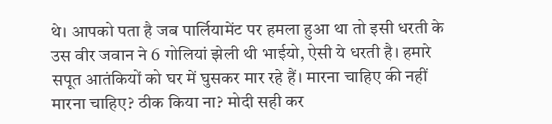थे। आपको पता है जब पार्लियामेंट पर हमला हुआ था तो इसी धरती के उस वीर जवान ने 6 गोलियां झेली थी भाईयो, ऐसी ये धरती है। हमारे सपूत आतंकियों को घर में घुसकर मार रहे हैं। मारना चाहिए की नहीं मारना चाहिए? ठीक किया ना? मोदी सही कर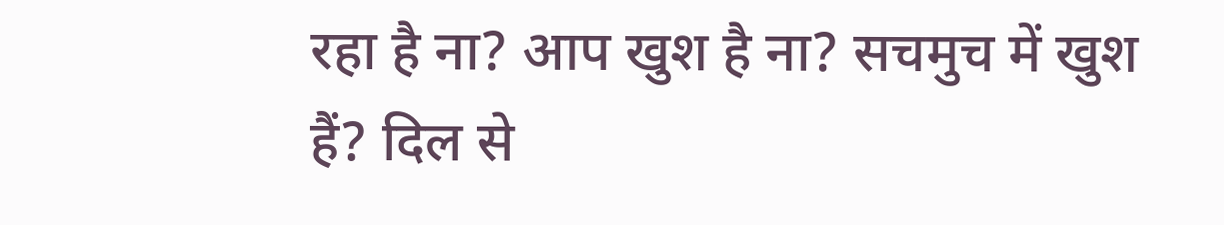रहा है ना? आप खुश है ना? सचमुच में खुश हैं? दिल से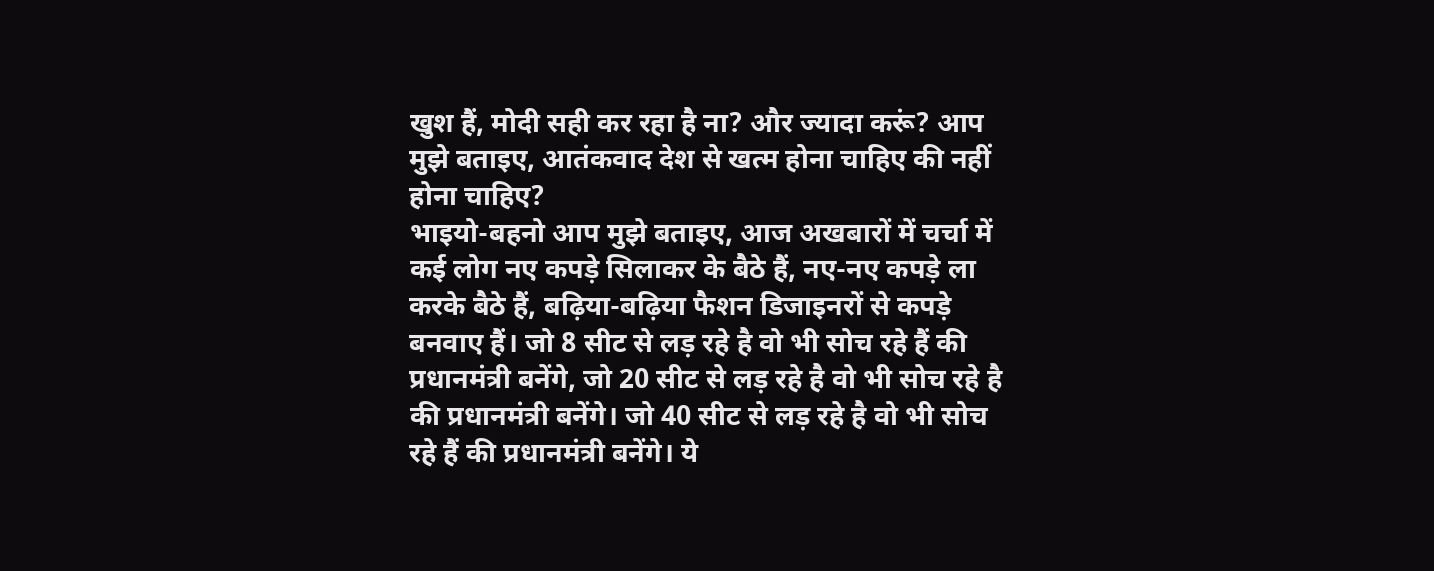खुश हैं, मोदी सही कर रहा है ना? और ज्यादा करूं? आप मुझे बताइए, आतंकवाद देश से खत्म होना चाहिए की नहीं होना चाहिए?
भाइयो-बहनो आप मुझे बताइए, आज अखबारों में चर्चा में कई लोग नए कपड़े सिलाकर के बैठे हैं, नए-नए कपड़े ला करके बैठे हैं, बढ़िया-बढ़िया फैशन डिजाइनरों से कपड़े बनवाए हैं। जो 8 सीट से लड़ रहे है वो भी सोच रहे हैं की प्रधानमंत्री बनेंगे, जो 20 सीट से लड़ रहे है वो भी सोच रहे है की प्रधानमंत्री बनेंगे। जो 40 सीट से लड़ रहे है वो भी सोच रहे हैं की प्रधानमंत्री बनेंगे। ये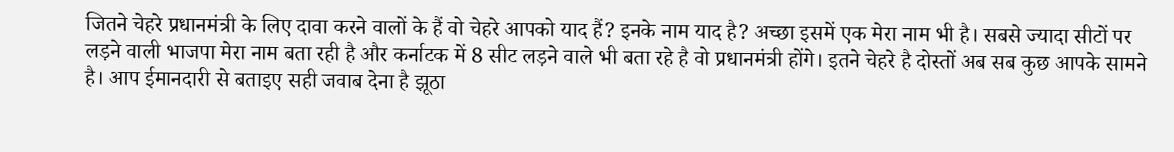जितने चेहरे प्रधानमंत्री के लिए दावा करने वालों के हैं वो चेहरे आपको याद हैं? इनके नाम याद है? अच्छा इसमें एक मेरा नाम भी है। सबसे ज्यादा सीटों पर लड़ने वाली भाजपा मेरा नाम बता रही है और कर्नाटक में 8 सीट लड़ने वाले भी बता रहे है वो प्रधानमंत्री होंगे। इतने चेहरे है दोस्तों अब सब कुछ आपके सामने है। आप ईमानदारी से बताइए सही जवाब देना है झूठा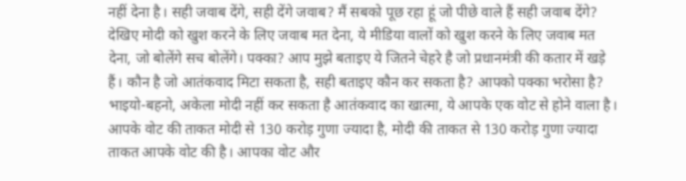नहीं देना है। सही जवाब देंगे, सही देंगे जवाब? मैं सबको पूछ रहा हूं जो पीछे वाले हैं सही जवाब देंगे? देखिए मोदी को खुश करने के लिए जवाब मत देना, ये मीडिया वालों को खुश करने के लिए जवाब मत देना, जो बोलेंगे सच बोलेंगे। पक्का? आप मुझे बताइए ये जितने चेहरे है जो प्रधानमंत्री की कतार में खड़े हैं। कौन है जो आतंकवाद मिटा सकता है, सही बताइए कौन कर सकता है? आपको पक्का भरोसा है?
भाइयो-बहनो, अकेला मोदी नहीं कर सकता है आतंकवाद का खात्मा, ये आपके एक वोट से होने वाला है। आपके वोट की ताकत मोदी से 130 करोड़ गुणा ज्यादा है, मोदी की ताकत से 130 करोड़ गुणा ज्यादा ताकत आपके वोट की है। आपका वोट और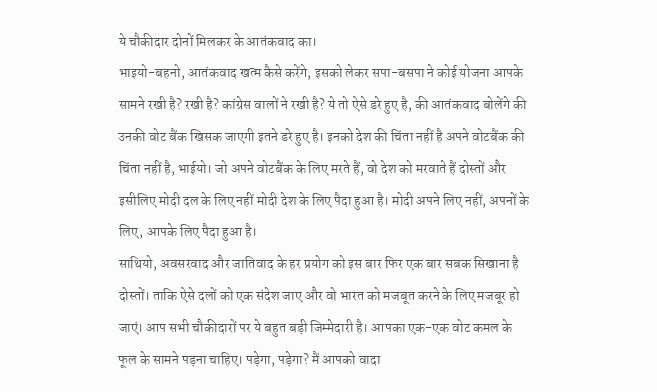ये चौकीदार दोनों मिलकर के आतंकवाद का।
भाइयो-बहनो, आतंकवाद खत्म कैसे करेंगे, इसको लेकर सपा-बसपा ने कोई योजना आपके सामने रखी है? रखी है? कांग्रेस वालों ने रखी है? ये तो ऐसे डरे हुए है, की आतंकवाद बोलेंगे की उनकी वोट बैंक खिसक जाएगी इतने डरे हुए है। इनको देश की चिंता नहीं है अपने वोटबैंक की चिंता नहीं है, भाईयो। जो अपने वोटबैंक के लिए मरते हैं, वो देश को मरवाते हैं दोस्तों और इसीलिए मोदी दल के लिए नहीं मोदी देश के लिए पैदा हुआ है। मोदी अपने लिए नहीं, अपनों के लिए, आपके लिए पैदा हुआ है।
साथियो, अवसरवाद और जातिवाद के हर प्रयोग को इस बार फिर एक बार सबक सिखाना है दोस्तों। ताकि ऐसे दलों को एक संदेश जाए और वो भारत को मजबूत करने के लिए मजबूर हो जाएं। आप सभी चौकीदारों पर ये बहुत बड़ी जिम्मेदारी है। आपका एक-एक वोट कमल के फूल के सामने पड़ना चाहिए। पड़ेगा, पड़ेगा? मैं आपको वादा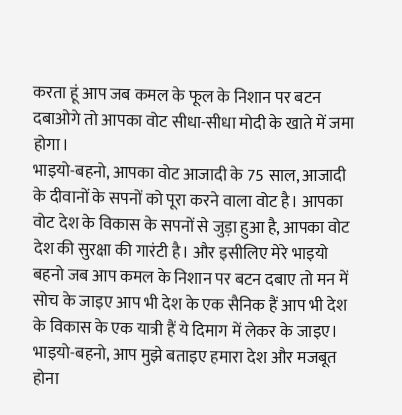करता हूं आप जब कमल के फूल के निशान पर बटन दबाओगे तो आपका वोट सीधा-सीधा मोदी के खाते में जमा होगा।
भाइयो-बहनो, आपका वोट आजादी के 75 साल, आजादी के दीवानों के सपनों को पूरा करने वाला वोट है। आपका वोट देश के विकास के सपनों से जुड़ा हुआ है, आपका वोट देश की सुरक्षा की गारंटी है। और इसीलिए मेरे भाइयो बहनो जब आप कमल के निशान पर बटन दबाए तो मन में सोच के जाइए आप भी देश के एक सैनिक हैं आप भी देश के विकास के एक यात्री हैं ये दिमाग में लेकर के जाइए।
भाइयो-बहनो, आप मुझे बताइए हमारा देश और मजबूत होना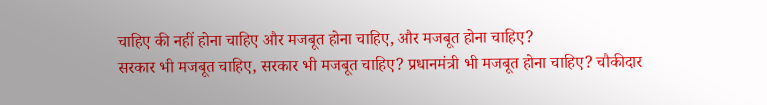चाहिए की नहीं होना चाहिए और मजबूत होना चाहिए, और मजबूत होना चाहिए?
सरकार भी मजबूत चाहिए, सरकार भी मजबूत चाहिए? प्रधानमंत्री भी मजबूत होना चाहिए? चौकीदार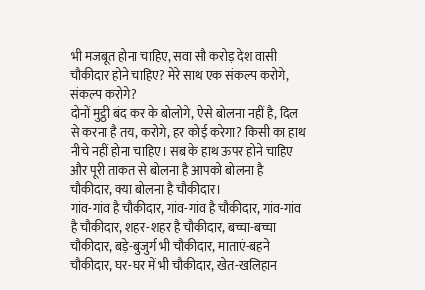भी मजबूत होना चाहिए, सवा सौ करोड़ देश वासी चौकीदार होने चाहिए? मेरे साथ एक संकल्प करोगे, संकल्प करोगे?
दोनों मुट्ठी बंद कर के बोलोगे, ऐसे बोलना नहीं है, दिल से करना है तय, करोगे, हर कोई करेगा? किसी का हाथ नीचे नहीं होना चाहिए। सब के हाथ ऊपर होने चाहिए और पूरी ताकत से बोलना है आपको बोलना है चौकीदार, क्या बोलना है चौकीदार।
गांव-गांव है चौकीदार, गांव-गांव है चौकीदार, गांव-गांव है चौकीदार, शहर-शहर है चौकीदार, बच्चा-बच्चा चौकीदार, बड़े-बुजुर्ग भी चौकीदार, माताएं-बहने चौकीदार, घर-घर में भी चौकीदार, खेत-खलिहान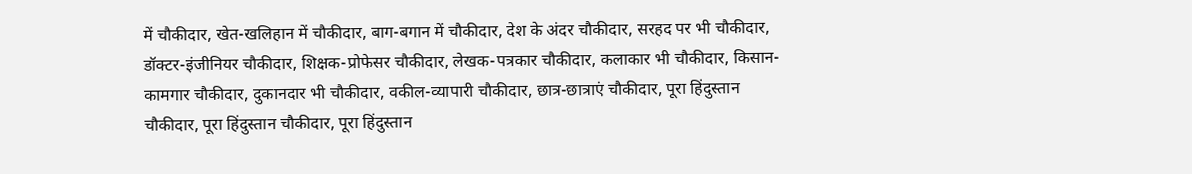में चौकीदार, खेत-खलिहान में चौकीदार, बाग-बगान में चौकीदार, देश के अंदर चौकीदार, सरहद पर भी चौकीदार, डॉक्टर-इंजीनियर चौकीदार, शिक्षक-प्रोफेसर चौकीदार, लेखक-पत्रकार चौकीदार, कलाकार भी चौकीदार, किसान-कामगार चौकीदार, दुकानदार भी चौकीदार, वकील-व्यापारी चौकीदार, छात्र-छात्राएं चौकीदार, पूरा हिंदुस्तान चौकीदार, पूरा हिंदुस्तान चौकीदार, पूरा हिंदुस्तान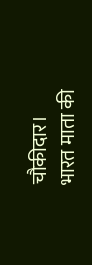चौकीदार।
भारत माता की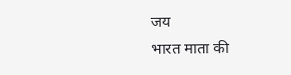जय
भारत माता की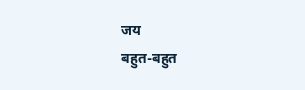जय
बहुत-बहुत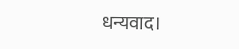धन्यवाद।